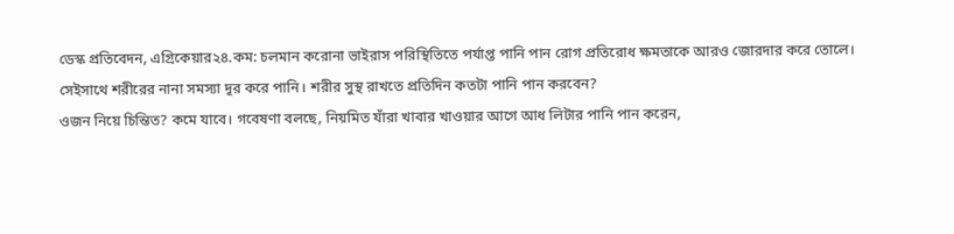ডেস্ক প্রতিবেদন, এগ্রিকেয়ার২৪.কম: চলমান করোনা ভাইরাস পরিস্থিতিতে পর্যাপ্ত পানি পান রোগ প্রতিরোধ ক্ষমতাকে আরও জোরদার করে তোলে। সেইসাথে শরীরের নানা সমস্যা দূর করে পানি। শরীর সুস্থ রাখতে প্রতিদিন কতটা পানি পান করবেন?
ওজন নিয়ে চিন্তিত? কমে যাবে। গবেষণা বলছে, নিয়মিত যাঁরা খাবার খাওয়ার আগে আধ লিটার পানি পান করেন,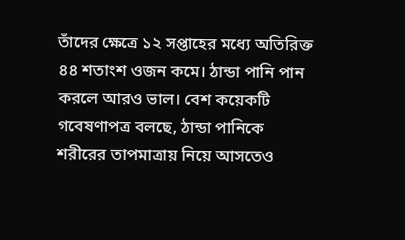তাঁদের ক্ষেত্রে ১২ সপ্তাহের মধ্যে অতিরিক্ত ৪৪ শতাংশ ওজন কমে। ঠান্ডা পানি পান করলে আরও ভাল। বেশ কয়েকটি গবেষণাপত্র বলছে, ঠান্ডা পানিকে শরীরের তাপমাত্রায় নিয়ে আসতেও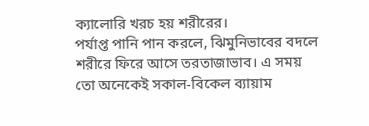ক্যালোরি খরচ হয় শরীরের।
পর্যাপ্ত পানি পান করলে, ঝিমুনিভাবের বদলে শরীরে ফিরে আসে তরতাজাভাব। এ সময় তো অনেকেই সকাল-বিকেল ব্যায়াম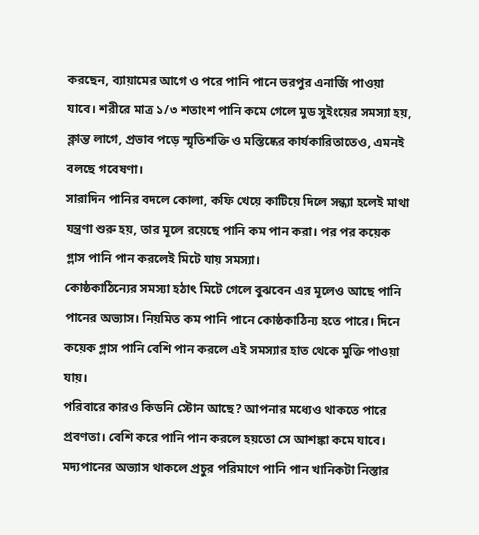করছেন, ব্যায়ামের আগে ও পরে পানি পানে ভরপুর এনার্জি পাওয়া যাবে। শরীরে মাত্র ১/৩ শতাংশ পানি কমে গেলে মুড সুইংয়ের সমস্যা হয়, ক্লান্ত লাগে, প্রভাব পড়ে স্মৃতিশক্তি ও মস্তিষ্কের কার্যকারিতাতেও, এমনই বলছে গবেষণা।
সারাদিন পানির বদলে কোলা, কফি খেয়ে কাটিয়ে দিলে সন্ধ্যা হলেই মাথা যন্ত্রণা শুরু হয়, তার মূলে রয়েছে পানি কম পান করা। পর পর কয়েক গ্লাস পানি পান করলেই মিটে যায় সমস্যা।
কোষ্ঠকাঠিন্যের সমস্যা হঠাৎ মিটে গেলে বুঝবেন এর মূলেও আছে পানি পানের অভ্যাস। নিয়মিত কম পানি পানে কোষ্ঠকাঠিন্য হতে পারে। দিনে কয়েক গ্লাস পানি বেশি পান করলে এই সমস্যার হাত থেকে মুক্তি পাওয়া যায়।
পরিবারে কারও কিডনি স্টোন আছে? আপনার মধ্যেও থাকতে পারে প্রবণতা। বেশি করে পানি পান করলে হয়তো সে আশঙ্কা কমে যাবে।
মদ্যপানের অভ্যাস থাকলে প্রচুর পরিমাণে পানি পান খানিকটা নিস্তার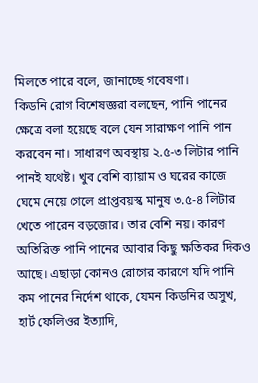মিলতে পারে বলে, জানাচ্ছে গবেষণা।
কিডনি রোগ বিশেষজ্ঞরা বলছেন, পানি পানের ক্ষেত্রে বলা হয়েছে বলে যেন সারাক্ষণ পানি পান করবেন না। সাধারণ অবস্থায় ২.৫-৩ লিটার পানি পানই যথেষ্ট। খুব বেশি ব্যায়াম ও ঘরের কাজে ঘেমে নেয়ে গেলে প্রাপ্তবয়স্ক মানুষ ৩.৫-৪ লিটার খেতে পারেন বড়জোর। তার বেশি নয়। কারণ অতিরিক্ত পানি পানের আবার কিছু ক্ষতিকর দিকও আছে। এছাড়া কোনও রোগের কারণে যদি পানি কম পানের নির্দেশ থাকে, যেমন কিডনির অসুখ, হার্ট ফেলিওর ইত্যাদি,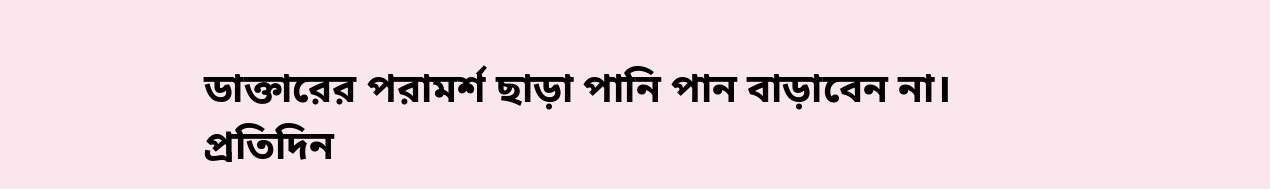ডাক্তারের পরামর্শ ছাড়া পানি পান বাড়াবেন না।
প্রতিদিন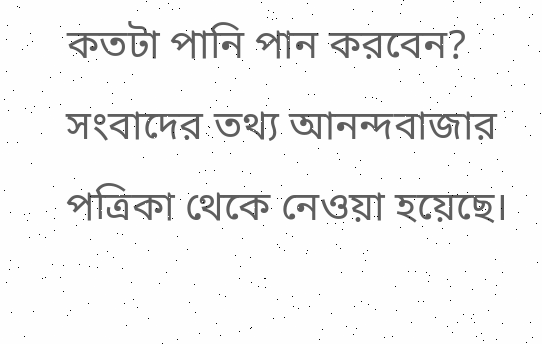কতটা পানি পান করবেন? সংবাদের তথ্য আনন্দবাজার পত্রিকা থেকে নেওয়া হয়েছে।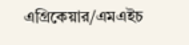এগ্রিকেয়ার/এমএইচ